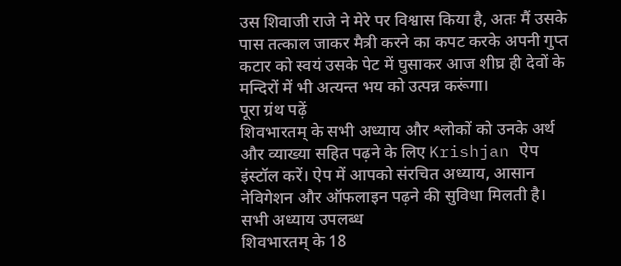उस शिवाजी राजे ने मेरे पर विश्वास किया है, अतः मैं उसके पास तत्काल जाकर मैत्री करने का कपट करके अपनी गुप्त कटार को स्वयं उसके पेट में घुसाकर आज शीघ्र ही देवों के मन्दिरों में भी अत्यन्त भय को उत्पन्न करूंगा।
पूरा ग्रंथ पढ़ें
शिवभारतम् के सभी अध्याय और श्लोकों को उनके अर्थ और व्याख्या सहित पढ़ने के लिए Krishjan ऐप इंस्टॉल करें। ऐप में आपको संरचित अध्याय, आसान नेविगेशन और ऑफलाइन पढ़ने की सुविधा मिलती है।
सभी अध्याय उपलब्ध
शिवभारतम् के 18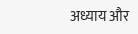अध्याय और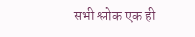सभी श्लोक एक ही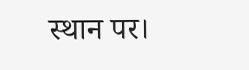स्थान पर।